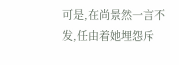可是,在尚景然一言不发,任由着她埋怨斥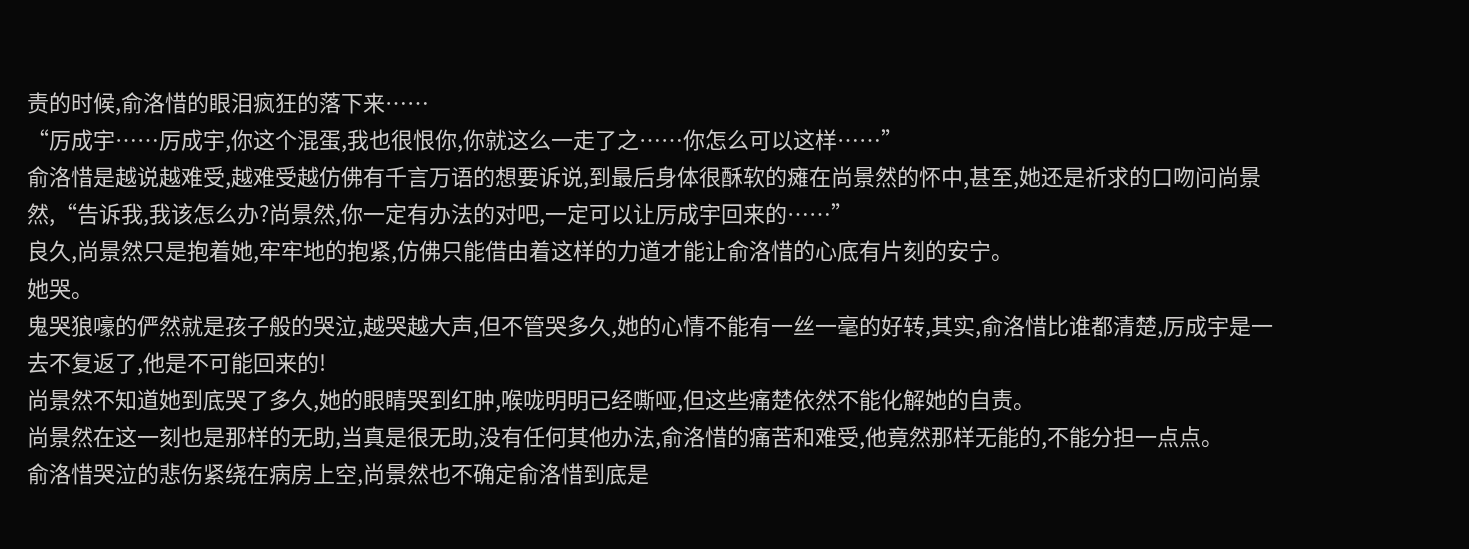责的时候,俞洛惜的眼泪疯狂的落下来……
“厉成宇……厉成宇,你这个混蛋,我也很恨你,你就这么一走了之……你怎么可以这样……”
俞洛惜是越说越难受,越难受越仿佛有千言万语的想要诉说,到最后身体很酥软的瘫在尚景然的怀中,甚至,她还是祈求的口吻问尚景然,“告诉我,我该怎么办?尚景然,你一定有办法的对吧,一定可以让厉成宇回来的……”
良久,尚景然只是抱着她,牢牢地的抱紧,仿佛只能借由着这样的力道才能让俞洛惜的心底有片刻的安宁。
她哭。
鬼哭狼嚎的俨然就是孩子般的哭泣,越哭越大声,但不管哭多久,她的心情不能有一丝一毫的好转,其实,俞洛惜比谁都清楚,厉成宇是一去不复返了,他是不可能回来的!
尚景然不知道她到底哭了多久,她的眼睛哭到红肿,喉咙明明已经嘶哑,但这些痛楚依然不能化解她的自责。
尚景然在这一刻也是那样的无助,当真是很无助,没有任何其他办法,俞洛惜的痛苦和难受,他竟然那样无能的,不能分担一点点。
俞洛惜哭泣的悲伤紧绕在病房上空,尚景然也不确定俞洛惜到底是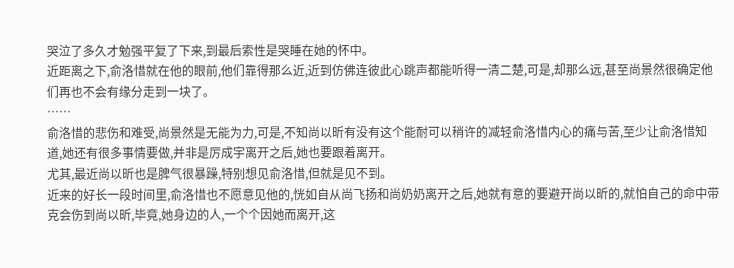哭泣了多久才勉强平复了下来,到最后索性是哭睡在她的怀中。
近距离之下,俞洛惜就在他的眼前,他们靠得那么近,近到仿佛连彼此心跳声都能听得一清二楚,可是,却那么远,甚至尚景然很确定他们再也不会有缘分走到一块了。
……
俞洛惜的悲伤和难受,尚景然是无能为力,可是,不知尚以昕有没有这个能耐可以稍许的减轻俞洛惜内心的痛与苦,至少让俞洛惜知道,她还有很多事情要做,并非是厉成宇离开之后,她也要跟着离开。
尤其,最近尚以昕也是脾气很暴躁,特别想见俞洛惜,但就是见不到。
近来的好长一段时间里,俞洛惜也不愿意见他的,恍如自从尚飞扬和尚奶奶离开之后,她就有意的要避开尚以昕的,就怕自己的命中带克会伤到尚以昕,毕竟,她身边的人,一个个因她而离开,这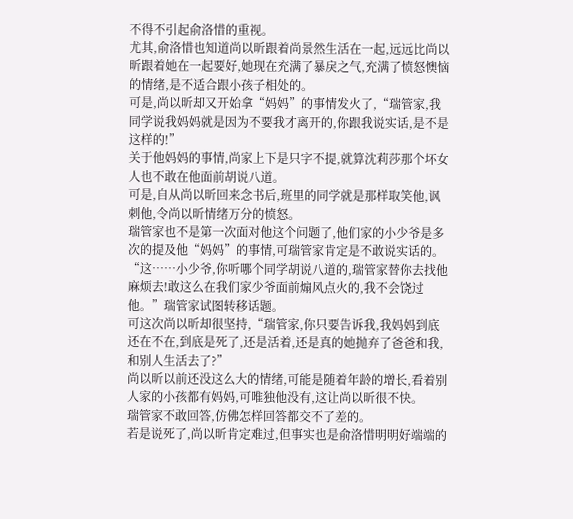不得不引起俞洛惜的重视。
尤其,俞洛惜也知道尚以昕跟着尚景然生活在一起,远远比尚以昕跟着她在一起要好,她现在充满了暴戾之气,充满了愤怒懊恼的情绪,是不适合跟小孩子相处的。
可是,尚以昕却又开始拿“妈妈”的事情发火了,“瑞管家,我同学说我妈妈就是因为不要我才离开的,你跟我说实话,是不是这样的!”
关于他妈妈的事情,尚家上下是只字不提,就算沈莉莎那个坏女人也不敢在他面前胡说八道。
可是,自从尚以昕回来念书后,班里的同学就是那样取笑他,讽刺他,令尚以昕情绪万分的愤怒。
瑞管家也不是第一次面对他这个问题了,他们家的小少爷是多次的提及他“妈妈”的事情,可瑞管家肯定是不敢说实话的。
“这……小少爷,你听哪个同学胡说八道的,瑞管家替你去找他麻烦去!敢这么在我们家少爷面前煽风点火的,我不会饶过他。”瑞管家试图转移话题。
可这次尚以昕却很坚持,“瑞管家,你只要告诉我,我妈妈到底还在不在,到底是死了,还是活着,还是真的她抛弃了爸爸和我,和别人生活去了?”
尚以昕以前还没这么大的情绪,可能是随着年龄的增长,看着别人家的小孩都有妈妈,可唯独他没有,这让尚以昕很不快。
瑞管家不敢回答,仿佛怎样回答都交不了差的。
若是说死了,尚以昕肯定难过,但事实也是俞洛惜明明好端端的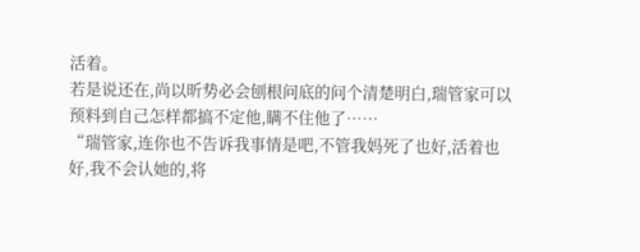活着。
若是说还在,尚以昕势必会刨根问底的问个清楚明白,瑞管家可以预料到自己怎样都搞不定他,瞒不住他了……
“瑞管家,连你也不告诉我事情是吧,不管我妈死了也好,活着也好,我不会认她的,将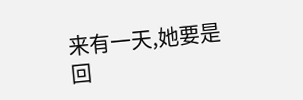来有一天,她要是回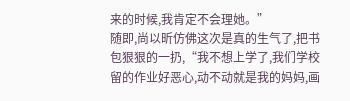来的时候,我肯定不会理她。”
随即,尚以昕仿佛这次是真的生气了,把书包狠狠的一扔,“我不想上学了,我们学校留的作业好恶心,动不动就是我的妈妈,画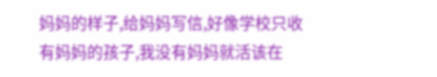妈妈的样子,给妈妈写信,好像学校只收有妈妈的孩子,我没有妈妈就活该在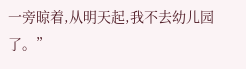一旁晾着,从明天起,我不去幼儿园了。”